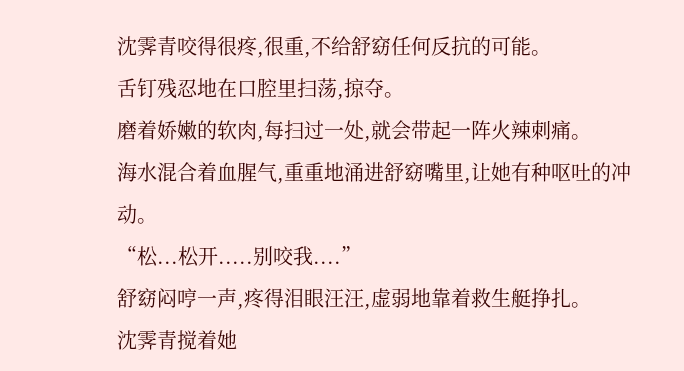沈霁青咬得很疼,很重,不给舒窈任何反抗的可能。
舌钉残忍地在口腔里扫荡,掠夺。
磨着娇嫩的软肉,每扫过一处,就会带起一阵火辣刺痛。
海水混合着血腥气,重重地涌进舒窈嘴里,让她有种呕吐的冲动。
“松...松开.....别咬我....”
舒窈闷哼一声,疼得泪眼汪汪,虚弱地靠着救生艇挣扎。
沈霁青搅着她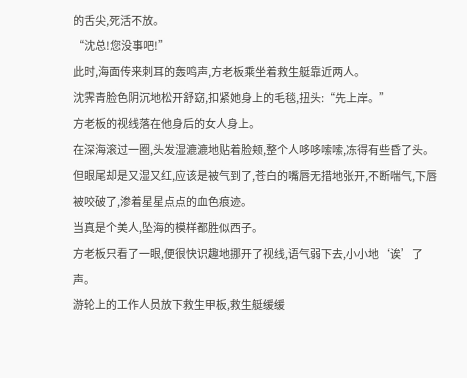的舌尖,死活不放。
“沈总!您没事吧!”
此时,海面传来刺耳的轰鸣声,方老板乘坐着救生艇靠近两人。
沈霁青脸色阴沉地松开舒窈,扣紧她身上的毛毯,扭头:“先上岸。”
方老板的视线落在他身后的女人身上。
在深海滚过一圈,头发湿漉漉地贴着脸颊,整个人哆哆嗦嗦,冻得有些昏了头。
但眼尾却是又湿又红,应该是被气到了,苍白的嘴唇无措地张开,不断喘气,下唇被咬破了,渗着星星点点的血色痕迹。
当真是个美人,坠海的模样都胜似西子。
方老板只看了一眼,便很快识趣地挪开了视线,语气弱下去,小小地‘诶’了声。
游轮上的工作人员放下救生甲板,救生艇缓缓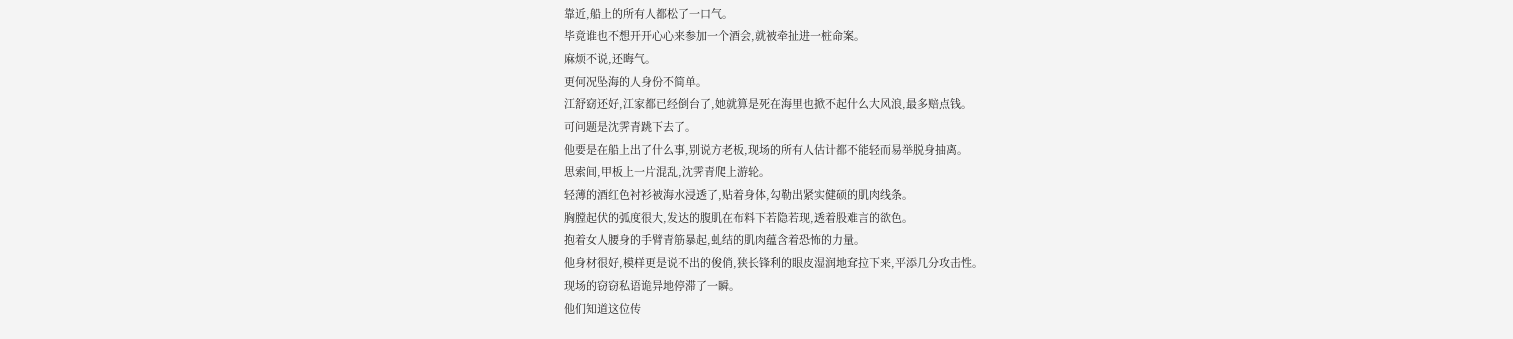靠近,船上的所有人都松了一口气。
毕竟谁也不想开开心心来参加一个酒会,就被牵扯进一桩命案。
麻烦不说,还晦气。
更何况坠海的人身份不简单。
江舒窈还好,江家都已经倒台了,她就算是死在海里也掀不起什么大风浪,最多赔点钱。
可问题是沈霁青跳下去了。
他要是在船上出了什么事,别说方老板,现场的所有人估计都不能轻而易举脱身抽离。
思索间,甲板上一片混乱,沈霁青爬上游轮。
轻薄的酒红色衬衫被海水浸透了,贴着身体,勾勒出紧实健硕的肌肉线条。
胸膛起伏的弧度很大,发达的腹肌在布料下若隐若现,透着股难言的欲色。
抱着女人腰身的手臂青筋暴起,虬结的肌肉蕴含着恐怖的力量。
他身材很好,模样更是说不出的俊俏,狭长锋利的眼皮湿润地耷拉下来,平添几分攻击性。
现场的窃窃私语诡异地停滞了一瞬。
他们知道这位传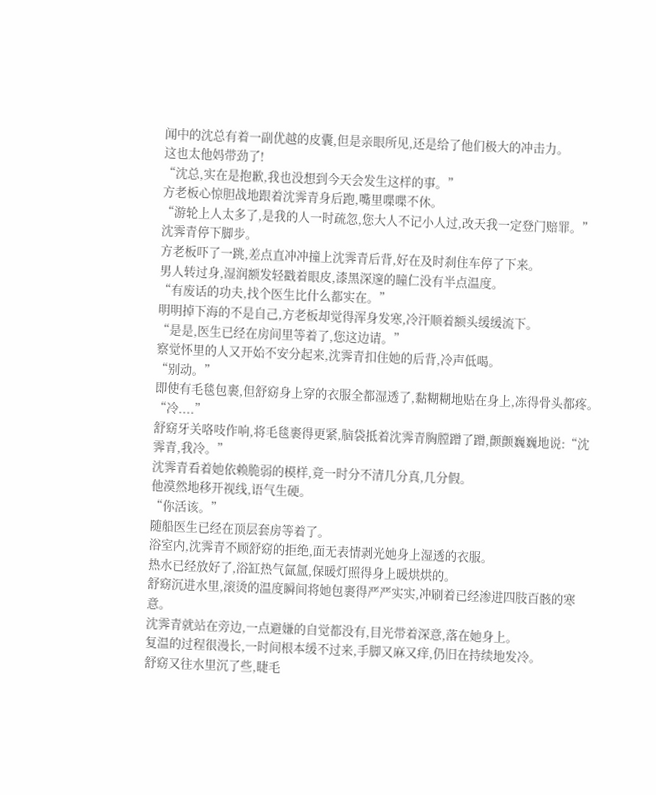闻中的沈总有着一副优越的皮囊,但是亲眼所见,还是给了他们极大的冲击力。
这也太他妈带劲了!
“沈总,实在是抱歉,我也没想到今天会发生这样的事。”
方老板心惊胆战地跟着沈霁青身后跑,嘴里喋喋不休。
“游轮上人太多了,是我的人一时疏忽,您大人不记小人过,改天我一定登门赔罪。”
沈霁青停下脚步。
方老板吓了一跳,差点直冲冲撞上沈霁青后背,好在及时刹住车停了下来。
男人转过身,湿润额发轻戳着眼皮,漆黑深邃的瞳仁没有半点温度。
“有废话的功夫,找个医生比什么都实在。”
明明掉下海的不是自己,方老板却觉得浑身发寒,冷汗顺着额头缓缓流下。
“是是,医生已经在房间里等着了,您这边请。”
察觉怀里的人又开始不安分起来,沈霁青扣住她的后背,冷声低喝。
“别动。”
即使有毛毯包裹,但舒窈身上穿的衣服全都湿透了,黏糊糊地贴在身上,冻得骨头都疼。
“冷....”
舒窈牙关咯吱作响,将毛毯裹得更紧,脑袋抵着沈霁青胸膛蹭了蹭,颤颤巍巍地说:“沈霁青,我冷。”
沈霁青看着她依赖脆弱的模样,竟一时分不清几分真,几分假。
他漠然地移开视线,语气生硬。
“你活该。”
随船医生已经在顶层套房等着了。
浴室内,沈霁青不顾舒窈的拒绝,面无表情剥光她身上湿透的衣服。
热水已经放好了,浴缸热气氤氲,保暖灯照得身上暖烘烘的。
舒窈沉进水里,滚烫的温度瞬间将她包裹得严严实实,冲刷着已经渗进四肢百骸的寒意。
沈霁青就站在旁边,一点避嫌的自觉都没有,目光带着深意,落在她身上。
复温的过程很漫长,一时间根本缓不过来,手脚又麻又痒,仍旧在持续地发冷。
舒窈又往水里沉了些,睫毛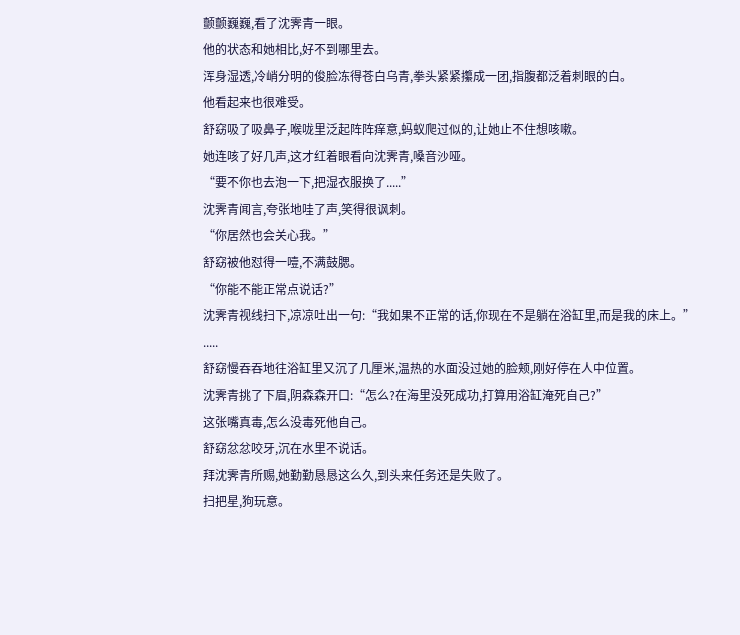颤颤巍巍,看了沈霁青一眼。
他的状态和她相比,好不到哪里去。
浑身湿透,冷峭分明的俊脸冻得苍白乌青,拳头紧紧攥成一团,指腹都泛着刺眼的白。
他看起来也很难受。
舒窈吸了吸鼻子,喉咙里泛起阵阵痒意,蚂蚁爬过似的,让她止不住想咳嗽。
她连咳了好几声,这才红着眼看向沈霁青,嗓音沙哑。
“要不你也去泡一下,把湿衣服换了.....”
沈霁青闻言,夸张地哇了声,笑得很讽刺。
“你居然也会关心我。”
舒窈被他怼得一噎,不满鼓腮。
“你能不能正常点说话?”
沈霁青视线扫下,凉凉吐出一句:“我如果不正常的话,你现在不是躺在浴缸里,而是我的床上。”
.....
舒窈慢吞吞地往浴缸里又沉了几厘米,温热的水面没过她的脸颊,刚好停在人中位置。
沈霁青挑了下眉,阴森森开口:“怎么?在海里没死成功,打算用浴缸淹死自己?”
这张嘴真毒,怎么没毒死他自己。
舒窈忿忿咬牙,沉在水里不说话。
拜沈霁青所赐,她勤勤恳恳这么久,到头来任务还是失败了。
扫把星,狗玩意。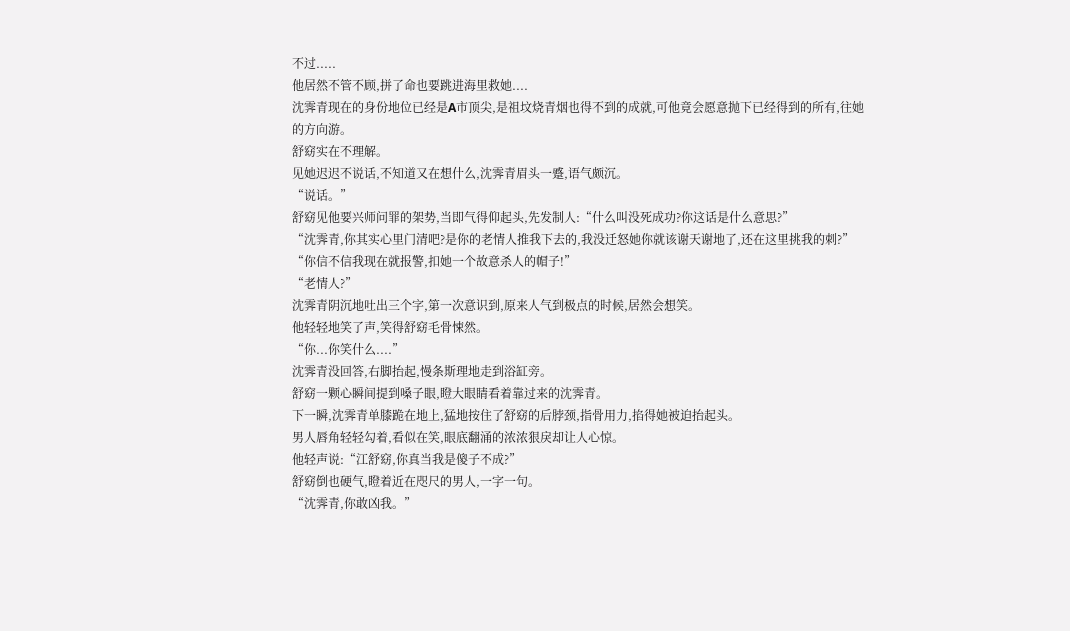不过.....
他居然不管不顾,拼了命也要跳进海里救她....
沈霁青现在的身份地位已经是A市顶尖,是祖坟烧青烟也得不到的成就,可他竟会愿意抛下已经得到的所有,往她的方向游。
舒窈实在不理解。
见她迟迟不说话,不知道又在想什么,沈霁青眉头一蹙,语气颇沉。
“说话。”
舒窈见他要兴师问罪的架势,当即气得仰起头,先发制人:“什么叫没死成功?你这话是什么意思?”
“沈霁青,你其实心里门清吧?是你的老情人推我下去的,我没迁怒她你就该谢天谢地了,还在这里挑我的刺?”
“你信不信我现在就报警,扣她一个故意杀人的帽子!”
“老情人?”
沈霁青阴沉地吐出三个字,第一次意识到,原来人气到极点的时候,居然会想笑。
他轻轻地笑了声,笑得舒窈毛骨悚然。
“你...你笑什么....”
沈霁青没回答,右脚抬起,慢条斯理地走到浴缸旁。
舒窈一颗心瞬间提到嗓子眼,瞪大眼睛看着靠过来的沈霁青。
下一瞬,沈霁青单膝跪在地上,猛地按住了舒窈的后脖颈,指骨用力,掐得她被迫抬起头。
男人唇角轻轻勾着,看似在笑,眼底翻涌的浓浓狠戾却让人心惊。
他轻声说:“江舒窈,你真当我是傻子不成?”
舒窈倒也硬气,瞪着近在咫尺的男人,一字一句。
“沈霁青,你敢凶我。”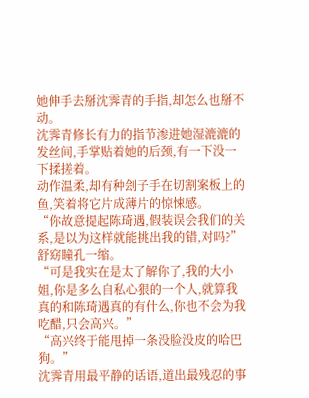她伸手去掰沈霁青的手指,却怎么也掰不动。
沈霁青修长有力的指节渗进她湿漉漉的发丝间,手掌贴着她的后颈,有一下没一下揉搓着。
动作温柔,却有种刽子手在切割案板上的鱼,笑着将它片成薄片的惊悚感。
“你故意提起陈琦遇,假装误会我们的关系,是以为这样就能挑出我的错,对吗?”
舒窈瞳孔一缩。
“可是我实在是太了解你了,我的大小姐,你是多么自私心狠的一个人,就算我真的和陈琦遇真的有什么,你也不会为我吃醋,只会高兴。”
“高兴终于能甩掉一条没脸没皮的哈巴狗。”
沈霁青用最平静的话语,道出最残忍的事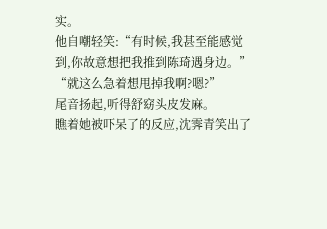实。
他自嘲轻笑:“有时候,我甚至能感觉到,你故意想把我推到陈琦遇身边。”
“就这么急着想甩掉我啊?嗯?”
尾音扬起,听得舒窈头皮发麻。
瞧着她被吓呆了的反应,沈霁青笑出了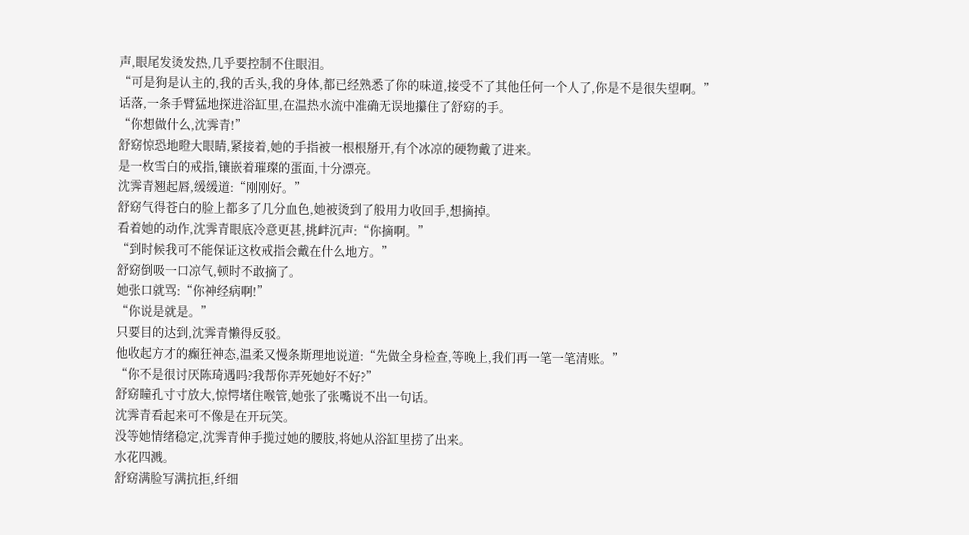声,眼尾发烫发热,几乎要控制不住眼泪。
“可是狗是认主的,我的舌头,我的身体,都已经熟悉了你的味道,接受不了其他任何一个人了,你是不是很失望啊。”
话落,一条手臂猛地探进浴缸里,在温热水流中准确无误地攥住了舒窈的手。
“你想做什么,沈霁青!”
舒窈惊恐地瞪大眼睛,紧接着,她的手指被一根根掰开,有个冰凉的硬物戴了进来。
是一枚雪白的戒指,镶嵌着璀璨的蛋面,十分漂亮。
沈霁青翘起唇,缓缓道:“刚刚好。”
舒窈气得苍白的脸上都多了几分血色,她被烫到了般用力收回手,想摘掉。
看着她的动作,沈霁青眼底冷意更甚,挑衅沉声:“你摘啊。”
“到时候我可不能保证这枚戒指会戴在什么地方。”
舒窈倒吸一口凉气,顿时不敢摘了。
她张口就骂:“你神经病啊!”
“你说是就是。”
只要目的达到,沈霁青懒得反驳。
他收起方才的癫狂神态,温柔又慢条斯理地说道:“先做全身检查,等晚上,我们再一笔一笔清账。”
“你不是很讨厌陈琦遇吗?我帮你弄死她好不好?”
舒窈瞳孔寸寸放大,惊愕堵住喉管,她张了张嘴说不出一句话。
沈霁青看起来可不像是在开玩笑。
没等她情绪稳定,沈霁青伸手揽过她的腰肢,将她从浴缸里捞了出来。
水花四溅。
舒窈满脸写满抗拒,纤细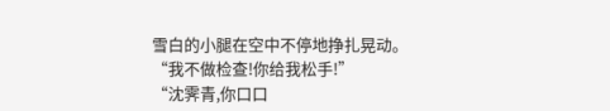雪白的小腿在空中不停地挣扎晃动。
“我不做检查!你给我松手!”
“沈霁青,你口口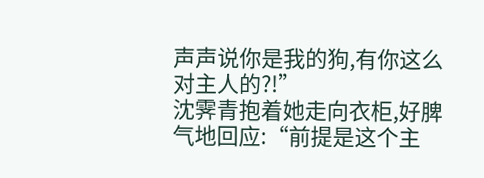声声说你是我的狗,有你这么对主人的?!”
沈霁青抱着她走向衣柜,好脾气地回应:“前提是这个主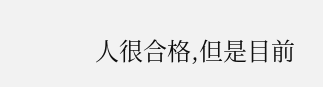人很合格,但是目前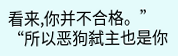看来,你并不合格。”
“所以恶狗弑主也是你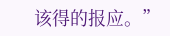该得的报应。”